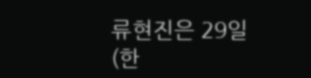류현진은 29일(한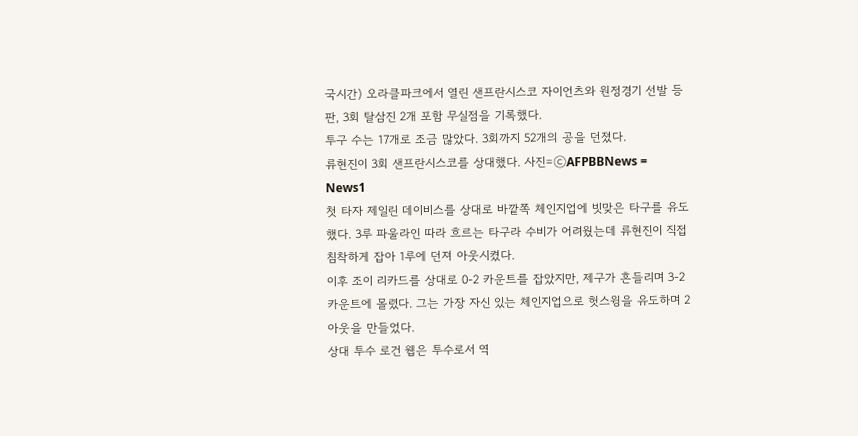국시간) 오라클파크에서 열린 샌프란시스코 자이언츠와 원정경기 선발 등판, 3회 탈삼진 2개 포함 무실점을 기록했다.
투구 수는 17개로 조금 많았다. 3회까지 52개의 공을 던졌다.
류현진이 3회 샌프란시스코를 상대했다. 사진=ⓒAFPBBNews = News1
첫 타자 제일린 데이비스를 상대로 바깥쪽 체인지업에 빗맞은 타구를 유도했다. 3루 파울라인 따라 흐르는 타구라 수비가 어려웠는데 류현진이 직접 침착하게 잡아 1루에 던져 아웃시켰다.
이후 조이 리카드를 상대로 0-2 카운트를 잡았지만, 제구가 흔들리며 3-2 카운트에 몰렸다. 그는 가장 자신 있는 체인지업으로 헛스윙을 유도하며 2아웃을 만들었다.
상대 투수 로건 웹은 투수로서 역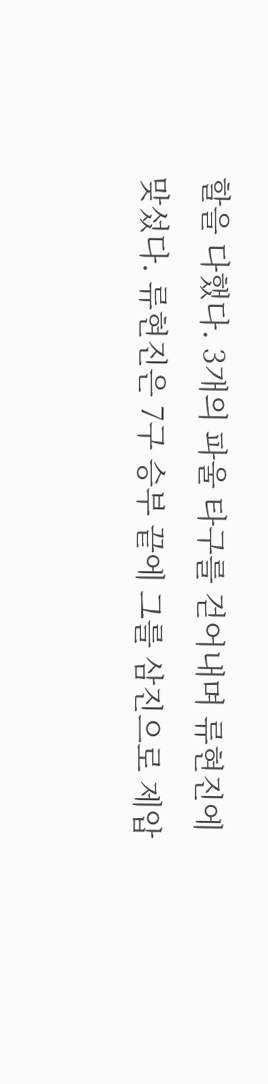할을 다했다. 3개의 파울 타구를 걷어내며 류현진에 맞섰다. 류현진은 7구 승부 끝에 그를 삼진으로 제압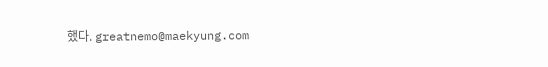했다. greatnemo@maekyung.com